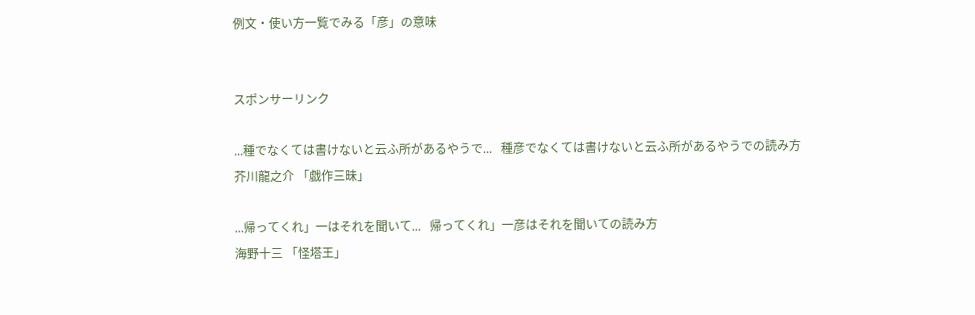例文・使い方一覧でみる「彦」の意味


スポンサーリンク

...種でなくては書けないと云ふ所があるやうで...   種彦でなくては書けないと云ふ所があるやうでの読み方
芥川龍之介 「戯作三昧」

...帰ってくれ」一はそれを聞いて...   帰ってくれ」一彦はそれを聞いての読み方
海野十三 「怪塔王」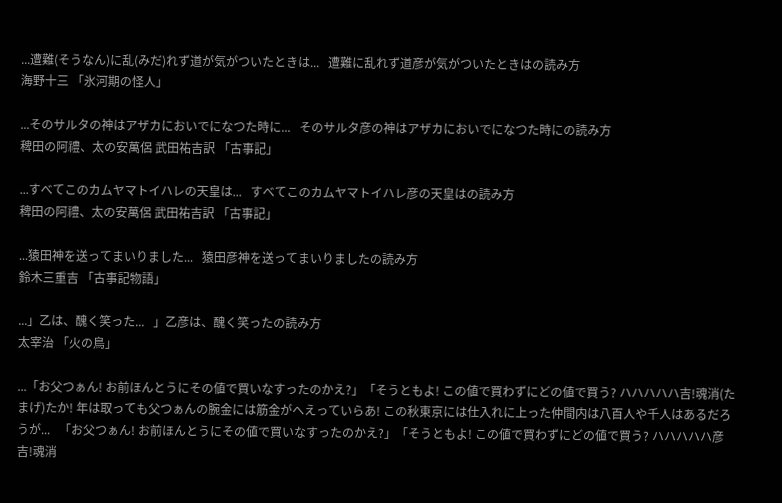...遭難(そうなん)に乱(みだ)れず道が気がついたときは...   遭難に乱れず道彦が気がついたときはの読み方
海野十三 「氷河期の怪人」

...そのサルタの神はアザカにおいでになつた時に...   そのサルタ彦の神はアザカにおいでになつた時にの読み方
稗田の阿禮、太の安萬侶 武田祐吉訳 「古事記」

...すべてこのカムヤマトイハレの天皇は...   すべてこのカムヤマトイハレ彦の天皇はの読み方
稗田の阿禮、太の安萬侶 武田祐吉訳 「古事記」

...猿田神を送ってまいりました...   猿田彦神を送ってまいりましたの読み方
鈴木三重吉 「古事記物語」

...」乙は、醜く笑った...   」乙彦は、醜く笑ったの読み方
太宰治 「火の鳥」

...「お父つぁん! お前ほんとうにその値で買いなすったのかえ?」「そうともよ! この値で買わずにどの値で買う? ハハハハハ吉!魂消(たまげ)たか! 年は取っても父つぁんの腕金には筋金がへえっていらあ! この秋東京には仕入れに上った仲間内は八百人や千人はあるだろうが...   「お父つぁん! お前ほんとうにその値で買いなすったのかえ?」「そうともよ! この値で買わずにどの値で買う? ハハハハハ彦吉!魂消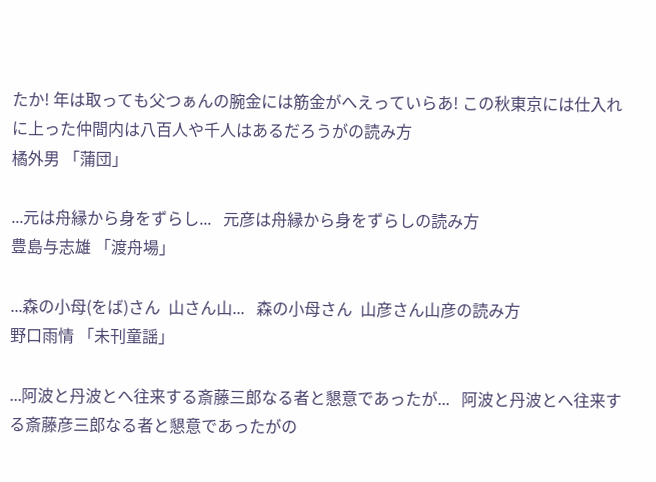たか! 年は取っても父つぁんの腕金には筋金がへえっていらあ! この秋東京には仕入れに上った仲間内は八百人や千人はあるだろうがの読み方
橘外男 「蒲団」

...元は舟縁から身をずらし...   元彦は舟縁から身をずらしの読み方
豊島与志雄 「渡舟場」

...森の小母(をば)さん  山さん山...   森の小母さん  山彦さん山彦の読み方
野口雨情 「未刊童謡」

...阿波と丹波とへ往来する斎藤三郎なる者と懇意であったが...   阿波と丹波とへ往来する斎藤彦三郎なる者と懇意であったがの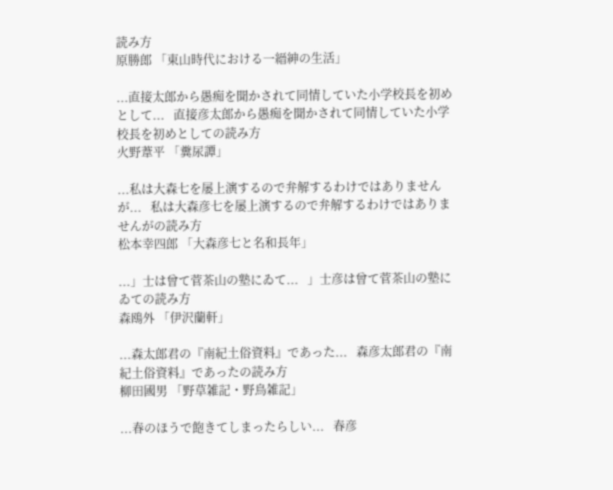読み方
原勝郎 「東山時代における一縉紳の生活」

...直接太郎から愚痴を聞かされて同情していた小学校長を初めとして...   直接彦太郎から愚痴を聞かされて同情していた小学校長を初めとしての読み方
火野葦平 「糞尿譚」

...私は大森七を屡上演するので弁解するわけではありませんが...   私は大森彦七を屡上演するので弁解するわけではありませんがの読み方
松本幸四郎 「大森彦七と名和長年」

...」士は曾て菅茶山の塾にゐて...   」士彦は曾て菅茶山の塾にゐての読み方
森鴎外 「伊沢蘭軒」

...森太郎君の『南紀土俗資料』であった...   森彦太郎君の『南紀土俗資料』であったの読み方
柳田國男 「野草雑記・野鳥雑記」

...春のほうで飽きてしまったらしい...   春彦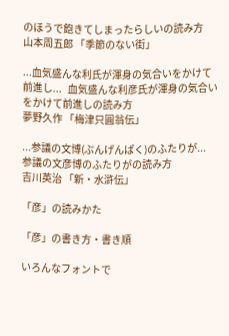のほうで飽きてしまったらしいの読み方
山本周五郎 「季節のない街」

...血気盛んな利氏が渾身の気合いをかけて前進し...   血気盛んな利彦氏が渾身の気合いをかけて前進しの読み方
夢野久作 「梅津只圓翁伝」

...参議の文博(ぶんげんぱく)のふたりが...   参議の文彦博のふたりがの読み方
吉川英治 「新・水滸伝」

「彦」の読みかた

「彦」の書き方・書き順

いろんなフォントで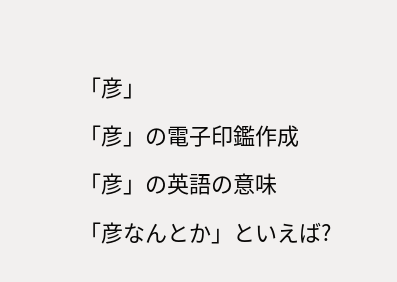「彦」

「彦」の電子印鑑作成

「彦」の英語の意味

「彦なんとか」といえば?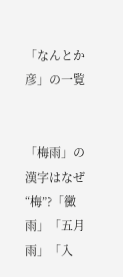「なんとか彦」の一覧


「梅雨」の漢字はなぜ“梅”?「黴雨」「五月雨」「入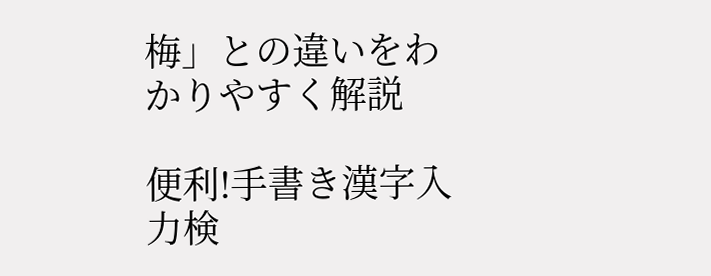梅」との違いをわかりやすく解説

便利!手書き漢字入力検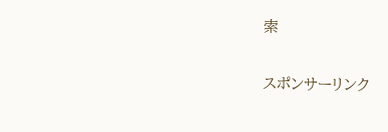索

スポンサーリンク